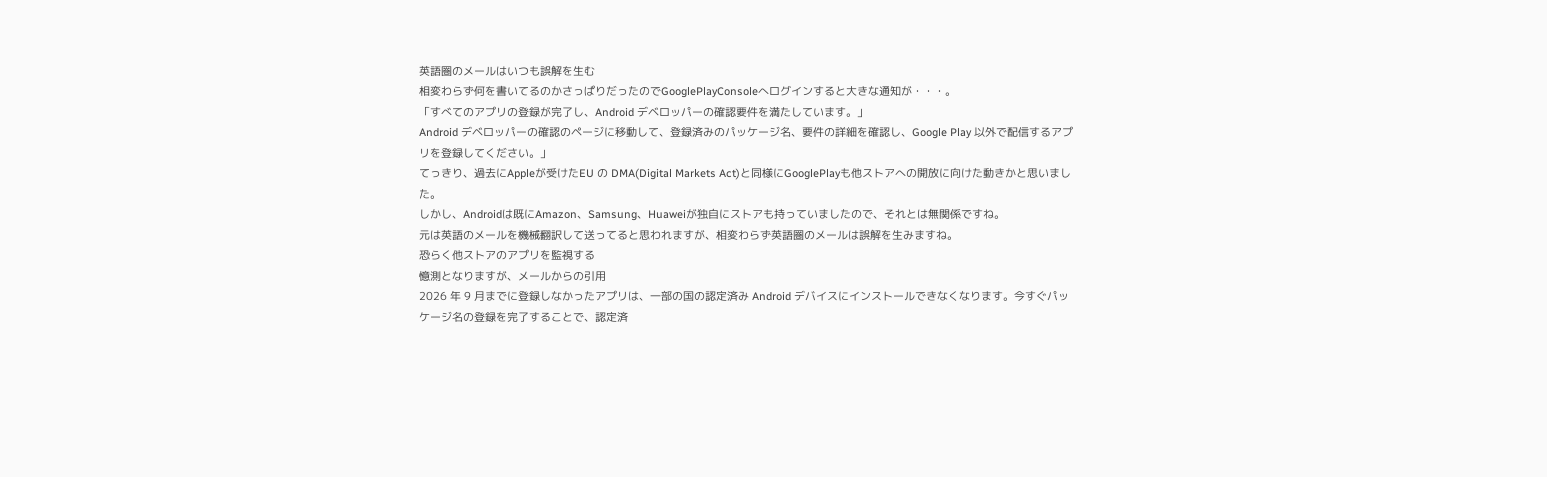英語圏のメールはいつも誤解を生む
相変わらず何を書いてるのかさっぱりだったのでGooglePlayConsoleへログインすると大きな通知が・・・。
「すべてのアプリの登録が完了し、Android デベロッパーの確認要件を満たしています。」
Android デベロッパーの確認のページに移動して、登録済みのパッケージ名、要件の詳細を確認し、Google Play 以外で配信するアプリを登録してください。」
てっきり、過去にAppleが受けたEU の DMA(Digital Markets Act)と同様にGooglePlayも他ストアへの開放に向けた動きかと思いました。
しかし、Androidは既にAmazon、Samsung、Huaweiが独自にストアも持っていましたので、それとは無関係ですね。
元は英語のメールを機械翻訳して送ってると思われますが、相変わらず英語圏のメールは誤解を生みますね。
恐らく他ストアのアプリを監視する
憶測となりますが、メールからの引用
2026 年 9 月までに登録しなかったアプリは、一部の国の認定済み Android デバイスにインストールできなくなります。今すぐパッケージ名の登録を完了することで、認定済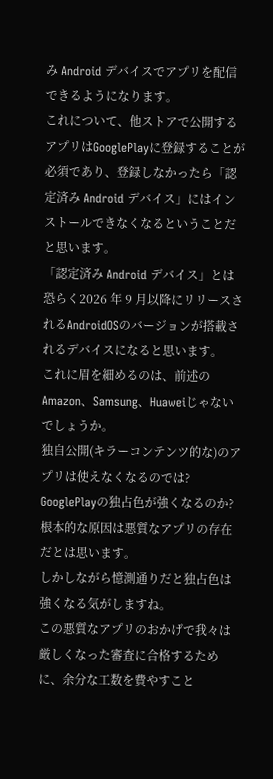み Android デバイスでアプリを配信できるようになります。
これについて、他ストアで公開するアプリはGooglePlayに登録することが必須であり、登録しなかったら「認定済み Android デバイス」にはインストールできなくなるということだと思います。
「認定済み Android デバイス」とは恐らく2026 年 9 月以降にリリースされるAndroidOSのバージョンが搭載されるデバイスになると思います。
これに眉を細めるのは、前述のAmazon、Samsung、Huaweiじゃないでしょうか。
独自公開(キラーコンテンツ的な)のアプリは使えなくなるのでは?
GooglePlayの独占色が強くなるのか?
根本的な原因は悪質なアプリの存在だとは思います。
しかしながら憶測通りだと独占色は強くなる気がしますね。
この悪質なアプリのおかげで我々は厳しくなった審査に合格するために、余分な工数を費やすこと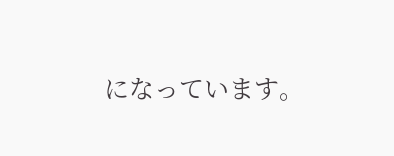になっています。